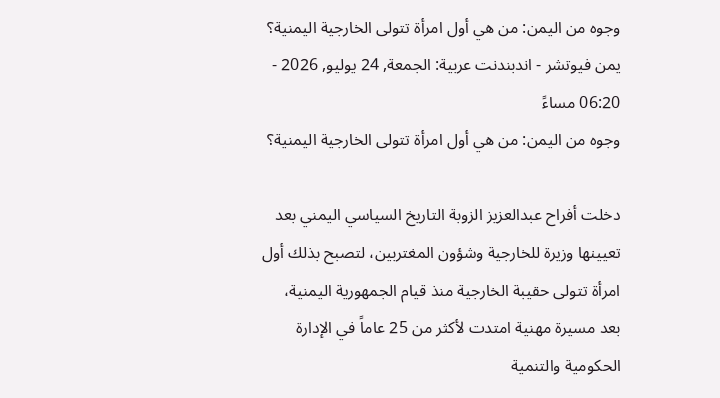وجوه من اليمن: من هي أول امرأة تتولى الخارجية اليمنية؟
يمن فيوتشر - اندبندنت عربية: الجمعة, 24 يوليو, 2026 - 06:20 مساءً
وجوه من اليمن: من هي أول امرأة تتولى الخارجية اليمنية؟

دخلت أفراح عبدالعزيز الزوبة التاريخ السياسي اليمني بعد تعيينها وزيرة للخارجية وشؤون المغتربين، لتصبح بذلك أول امرأة تتولى حقيبة الخارجية منذ قيام الجمهورية اليمنية، بعد مسيرة مهنية امتدت لأكثر من 25 عاماً في الإدارة الحكومية والتنمية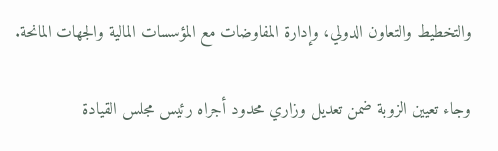والتخطيط والتعاون الدولي، وإدارة المفاوضات مع المؤسسات المالية والجهات المانحة.

وجاء تعيين الزوبة ضمن تعديل وزاري محدود أجراه رئيس مجلس القيادة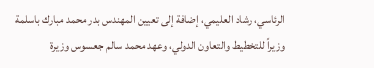الرئاسي، رشاد العليمي، إضافة إلى تعيين المهندس بدر محمد مبارك باسلمة وزيراً للتخطيط والتعاون الدولي، وعهد محمد سالم جعسوس وزيرة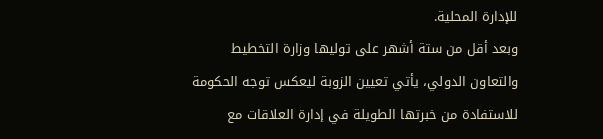للإدارة المحلية.
وبعد أقل من ستة أشهر على توليها وزارة التخطيط والتعاون الدولي، يأتي تعيين الزوبة ليعكس توجه الحكومة للاستفادة من خبرتها الطويلة في إدارة العلاقات مع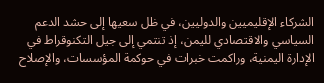الشركاء الإقليميين والدوليين، في ظل سعيها إلى حشد الدعم السياسي والاقتصادي لليمن، إذ تنتمي إلى جيل التكنوقراط في الإدارة اليمنية، وراكمت خبرات في حوكمة المؤسسات، والإصلاح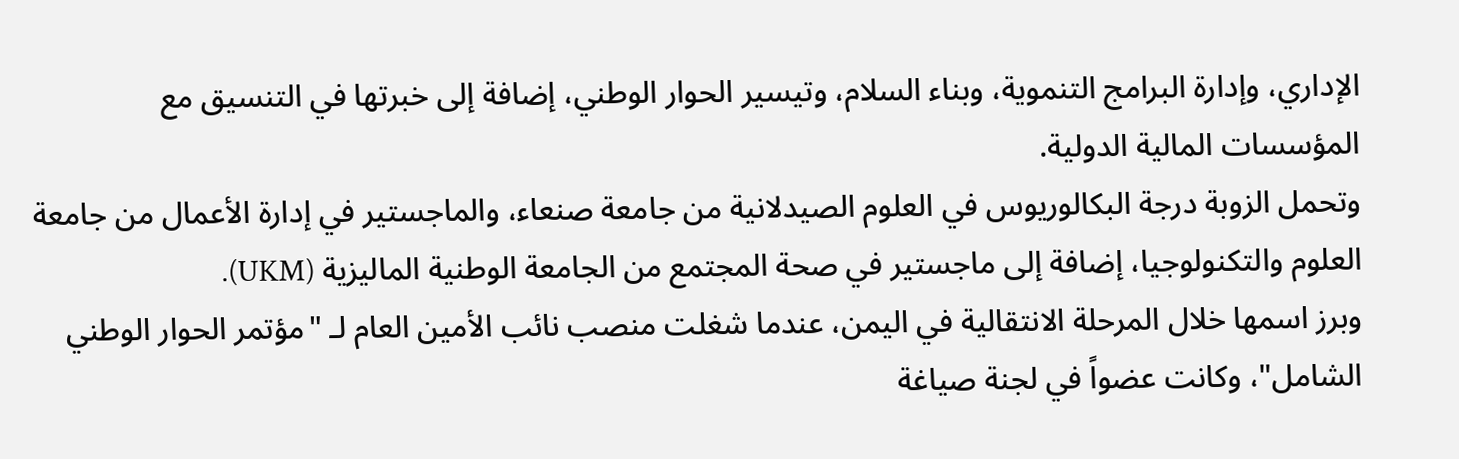الإداري، وإدارة البرامج التنموية، وبناء السلام، وتيسير الحوار الوطني، إضافة إلى خبرتها في التنسيق مع المؤسسات المالية الدولية.
وتحمل الزوبة درجة البكالوريوس في العلوم الصيدلانية من جامعة صنعاء، والماجستير في إدارة الأعمال من جامعة العلوم والتكنولوجيا، إضافة إلى ماجستير في صحة المجتمع من الجامعة الوطنية الماليزية (UKM).
وبرز اسمها خلال المرحلة الانتقالية في اليمن، عندما شغلت منصب نائب الأمين العام لـ "مؤتمر الحوار الوطني الشامل"، وكانت عضواً في لجنة صياغة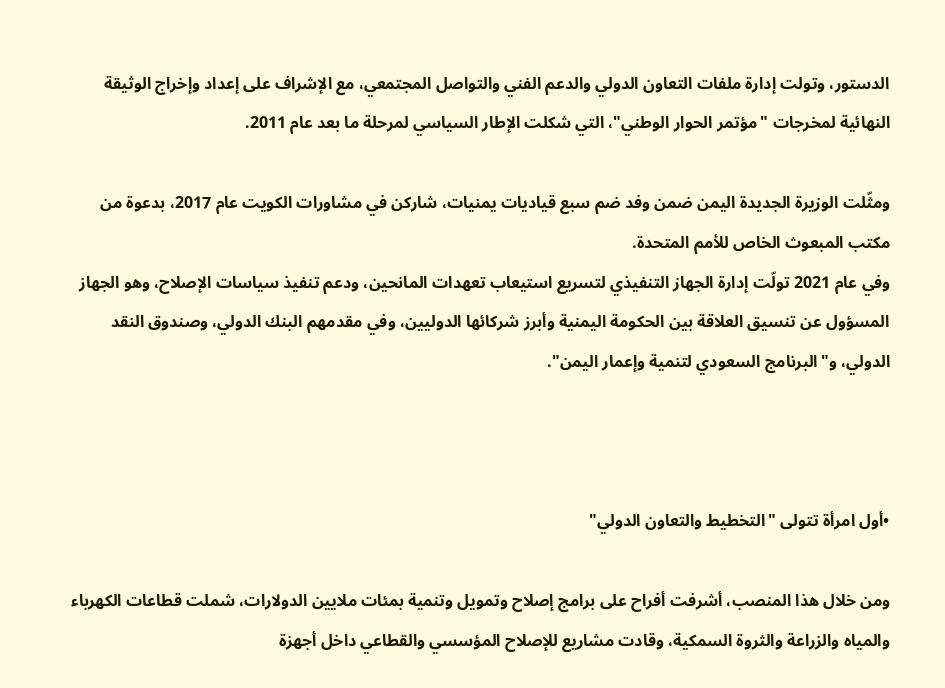الدستور، وتولت إدارة ملفات التعاون الدولي والدعم الفني والتواصل المجتمعي، مع الإشراف على إعداد وإخراج الوثيقة النهائية لمخرجات "مؤتمر الحوار الوطني"، التي شكلت الإطار السياسي لمرحلة ما بعد عام 2011.

ومثّلت الوزيرة الجديدة اليمن ضمن وفد ضم سبع قياديات يمنيات، شاركن في مشاورات الكويت عام 2017، بدعوة من مكتب المبعوث الخاص للأمم المتحدة.
وفي عام 2021 تولّت إدارة الجهاز التنفيذي لتسريع استيعاب تعهدات المانحين، ودعم تنفيذ سياسات الإصلاح، وهو الجهاز المسؤول عن تنسيق العلاقة بين الحكومة اليمنية وأبرز شركائها الدوليين، وفي مقدمهم البنك الدولي، وصندوق النقد الدولي، و"البرنامج السعودي لتنمية وإعمار اليمن".



•أول امرأة تتولى "التخطيط والتعاون الدولي"

ومن خلال هذا المنصب، أشرفت أفراح على برامج إصلاح وتمويل وتنمية بمئات ملايين الدولارات، شملت قطاعات الكهرباء والمياه والزراعة والثروة السمكية، وقادت مشاريع للإصلاح المؤسسي والقطاعي داخل أجهزة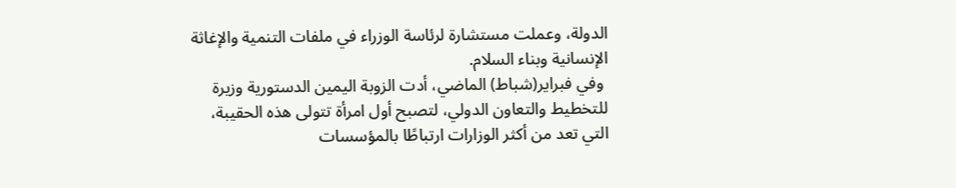الدولة، وعملت مستشارة لرئاسة الوزراء في ملفات التنمية والإغاثة الإنسانية وبناء السلام.
 وفي فبراير(شباط) الماضي، أدت الزوبة اليمين الدستورية وزيرة للتخطيط والتعاون الدولي، لتصبح أول امرأة تتولى هذه الحقيبة، التي تعد من أكثر الوزارات ارتباطًا بالمؤسسات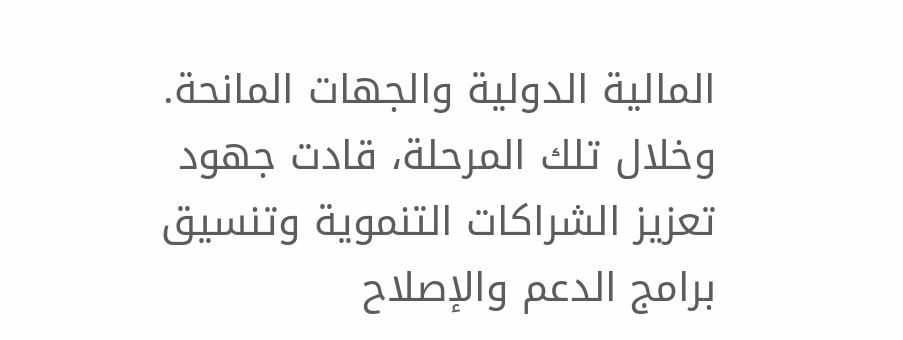المالية الدولية والجهات المانحة.
وخلال تلك المرحلة، قادت جهود تعزيز الشراكات التنموية وتنسيق برامج الدعم والإصلاح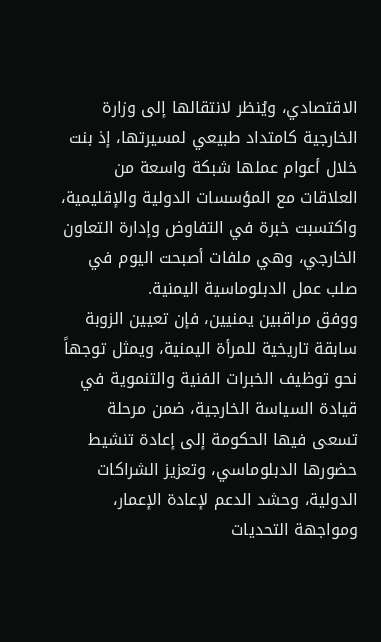الاقتصادي، ويُنظر لانتقالها إلى وزارة الخارجية كامتداد طبيعي لمسيرتها، إذ بنت خلال أعوام عملها شبكة واسعة من العلاقات مع المؤسسات الدولية والإقليمية، واكتسبت خبرة في التفاوض وإدارة التعاون الخارجي، وهي ملفات أصبحت اليوم في صلب عمل الدبلوماسية اليمنية.
ووفق مراقبين يمنيين، فإن تعيين الزوبة سابقة تاريخية للمرأة اليمنية، ويمثل توجهاً نحو توظيف الخبرات الفنية والتنموية في قيادة السياسة الخارجية، ضمن مرحلة تسعى فيها الحكومة إلى إعادة تنشيط حضورها الدبلوماسي، وتعزيز الشراكات الدولية، وحشد الدعم لإعادة الإعمار، ومواجهة التحديات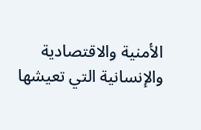الأمنية والاقتصادية والإنسانية التي تعيشها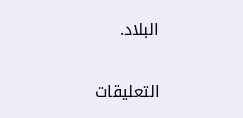البلاد.


التعليقات